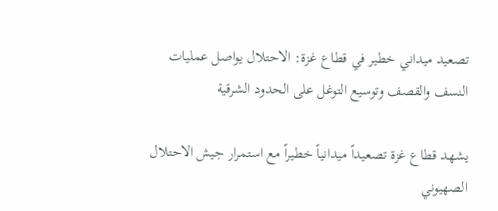تصعيد ميداني خطير في قطاع غزة: الاحتلال يواصل عمليات النسف والقصف وتوسيع التوغل على الحدود الشرقية

يشهد قطاع غزة تصعيداً ميدانياً خطيراً مع استمرار جيش الاحتلال الصهيوني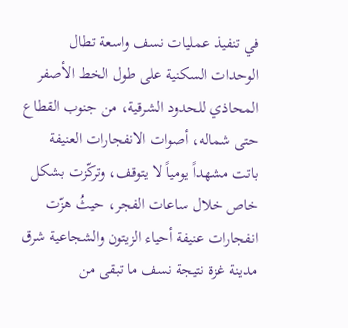في تنفيذ عمليات نسف واسعة تطال الوحدات السكنية على طول الخط الأصفر المحاذي للحدود الشرقية، من جنوب القطاع حتى شماله، أصوات الانفجارات العنيفة باتت مشهداً يومياً لا يتوقف، وتركّزت بشكل خاص خلال ساعات الفجر، حيثُ هزّت انفجارات عنيفة أحياء الزيتون والشجاعية شرق مدينة غزة نتيجة نسف ما تبقى من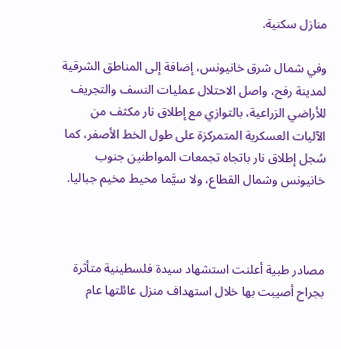منازل سكنية.

وفي شمال شرق خانيونس، إضافة إلى المناطق الشرقية لمدينة رفح، واصل الاحتلال عمليات النسف والتجريف للأراضي الزراعية، بالتوازي مع إطلاق نار مكثف من الآليات العسكرية المتمركزة على طول الخط الأصفر، كما سُجل إطلاق نار باتجاه تجمعات المواطنين جنوب خانيونس وشمال القطاع، ولا سيَّما محيط مخيم جباليا.



مصادر طبية أعلنت استشهاد سيدة فلسطينية متأثرة بجراح أصيبت بها خلال استهداف منزل عائلتها عام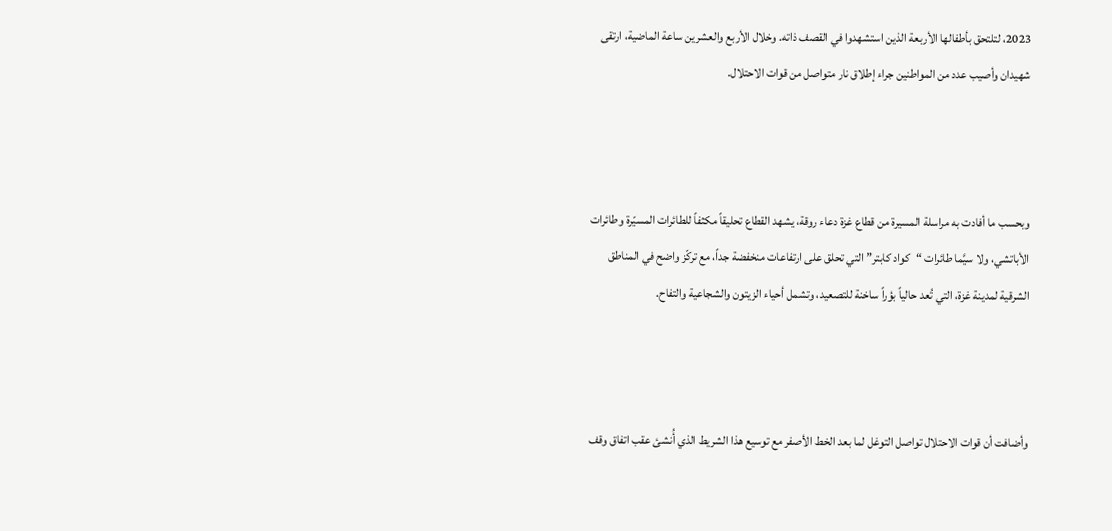2023، لتلتحق بأطفالها الأربعة الذين استشهدوا في القصف ذاته. وخلال الأربع والعشرين ساعة الماضية، ارتقى شهيدان وأصيب عدد من المواطنين جراء إطلاق نار متواصل من قوات الاحتلال.



وبحسب ما أفادت به مراسلة المسيرة من قطاع غزة دعاء روقة، يشهد القطاع تحليقاً مكثفاً للطائرات المسيّرة وطائرات الأباتشي، ولا سيَّما طائرات “كواد كابتر” التي تحلق على ارتفاعات منخفضة جداً، مع تركّز واضح في المناطق الشرقية لمدينة غزة، التي تُعد حالياً بؤراً ساخنة للتصعيد، وتشمل أحياء الزيتون والشجاعية والتفاح.



وأضافت أن قوات الاحتلال تواصل التوغل لما بعد الخط الأصفر مع توسيع هذا الشريط الذي أُنشئ عقب اتفاق وقف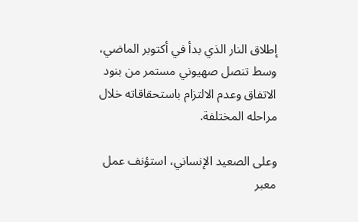إطلاق النار الذي بدأ في أكتوبر الماضي، وسط تنصل صهيوني مستمر من بنود الاتفاق وعدم الالتزام باستحقاقاته خلال مراحله المختلفة.

وعلى الصعيد الإنساني، استؤنف عمل معبر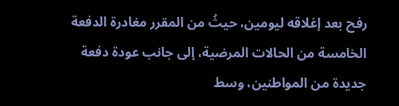رفح بعد إغلاقه ليومين، حيثُ من المقرر مغادرة الدفعة الخامسة من الحالات المرضية، إلى جانب عودة دفعة جديدة من المواطنين، وسط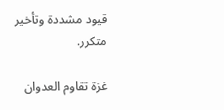قيود مشددة وتأخير متكرر.

غزة تقاوم العدوان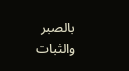بالصبر والثبات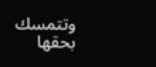وتتمسك بحقها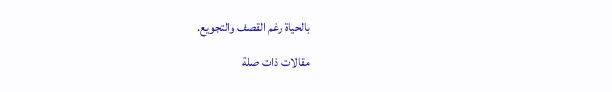بالحياة رغم القصف والتجويع.

مقالات ذات صلة